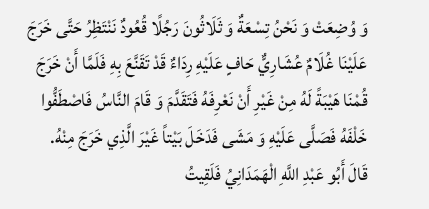وَ وُضِعَتْ وَ نَحْنُ تِسْعَةٌ وَ ثَلَاثُونَ رَجُلًا قُعُودٌ نَنْتَظِرُ حَتَّى خَرَجَ عَلَيْنَا غُلَامٌ عُشَارِيٌّ حَافٍ عَلَيْهِ رِدَاءٌ قَدْ تَقَنَّعَ بِهِ فَلَمَّا أَنْ خَرَجَ قُمْنَا هَيْبَةً لَهُ مِنْ غَيْرِ أَنْ نَعْرِفَهُ فَتَقَدَّمَ وَ قَامَ النَّاسُ فَاصْطَفُّوا خَلْفَهُ فَصَلَّى عَلَيْهِ وَ مَشَى فَدَخَلَ بَيْتاً غَيْرَ الَّذِي خَرَجَ مِنْهُ.
قَالَ أَبُو عَبْدِ اللَّهِ الْهَمَدَانِيُ فَلَقِيتُ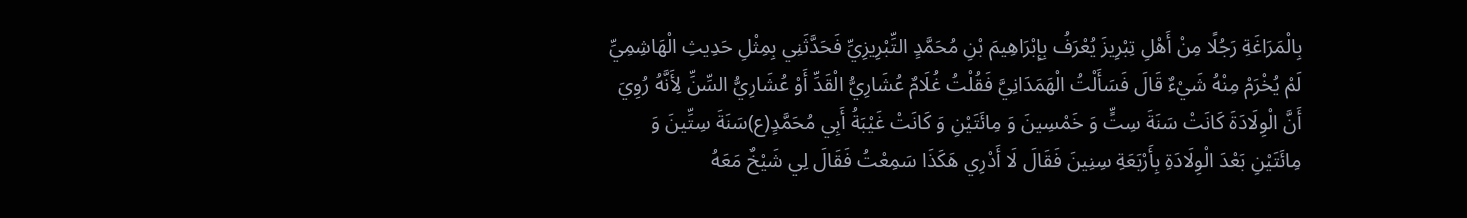بِالْمَرَاغَةِ رَجُلًا مِنْ أَهْلِ تِبْرِيزَ يُعْرَفُ بِإِبْرَاهِيمَ بْنِ مُحَمَّدٍ التِّبْرِيزِيِّ فَحَدَّثَنِي بِمِثْلِ حَدِيثِ الْهَاشِمِيِّ لَمْ يُخْرَمْ مِنْهُ شَيْءٌ قَالَ فَسَأَلْتُ الْهَمَدَانِيَّ فَقُلْتُ غُلَامٌ عُشَارِيُّ الْقَدِّ أَوْ عُشَارِيُّ السِّنِّ لِأَنَّهُ رُوِيَ أَنَّ الْوِلَادَةَ كَانَتْ سَنَةَ سِتٍّ وَ خَمْسِينَ وَ مِائَتَيْنِ وَ كَانَتْ غَيْبَةُ أَبِي مُحَمَّدٍ(ع)سَنَةَ سِتِّينَ وَ مِائَتَيْنِ بَعْدَ الْوِلَادَةِ بِأَرْبَعَةِ سِنِينَ فَقَالَ لَا أَدْرِي هَكَذَا سَمِعْتُ فَقَالَ لِي شَيْخٌ مَعَهُ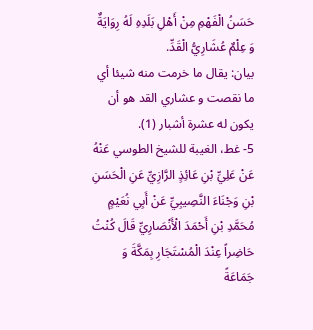حَسَنُ الْفَهْمِ مِنْ أَهْلِ بَلَدِهِ لَهُ رِوَايَةٌ وَ عِلْمٌ عُشَارِيُّ الْقَدِّ.
بيان: يقال ما خرمت منه شيئا أي ما نقصت و عشاري القد هو أن يكون له عشرة أشبار (1).
5- غط، الغيبة للشيخ الطوسي عَنْهُ عَنْ عَلِيِّ بْنِ عَائِذٍ الرَّازِيِّ عَنِ الْحَسَنِ بْنِ وَجْنَاءَ النَّصِيبِيِّ عَنْ أَبِي نُعَيْمٍ مُحَمَّدِ بْنِ أَحْمَدَ الْأَنْصَارِيِّ قَالَ كُنْتُ حَاضِراً عِنْدَ الْمُسْتَجَارِ بِمَكَّةَ وَ جَمَاعَةً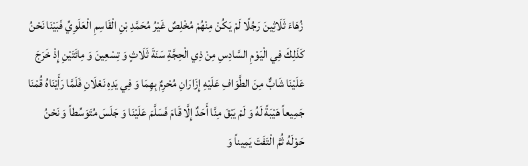زُهَاءَ ثَلَاثِينَ رَجُلًا لَمْ يَكُنْ مِنْهُمْ مُخْلِصٌ غَيْرُ مُحَمَّدِ بْنِ الْقَاسِمِ الْعَلَوِيِّ فَبَيْنَا نَحْنُ كَذَلِكَ فِي الْيَوْمِ السَّادِسِ مِنْ ذِي الْحِجَّةِ سَنَةَ ثَلَاثٍ وَ تِسْعِينَ وَ مِائَتَيْنِ إِذْ خَرَجَ عَلَيْنَا شَابٌّ مِنَ الطَّوَافِ عَلَيْهِ إِزَارَانِ مُحْرِمٌ بِهِمَا وَ فِي يَدِهِ نَعْلَانِ فَلَمَّا رَأَيْنَاهُ قُمْنَا جَمِيعاً هَيْبَةً لَهُ وَ لَمْ يَبْقَ مِنَّا أَحَدٌ إِلَّا قَامَ فَسَلَّمَ عَلَيْنَا وَ جَلَسَ مُتَوَسِّطاً وَ نَحْنُ حَوْلَهُ ثُمَّ الْتَفَتَ يَمِيناً وَ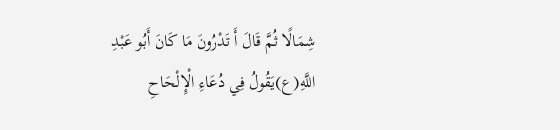شِمَالًا ثُمَّ قَالَ أَ تَدْرُونَ مَا كَانَ أَبُو عَبْدِ اللَّهِ(ع)يَقُولُ فِي دُعَاءِ الْإِلْحَاحِ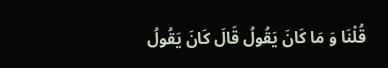قُلْنَا وَ مَا كَانَ يَقُولُ قَالَ كَانَ يَقُولُ